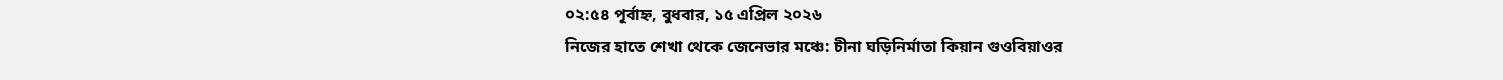০২:৫৪ পূর্বাহ্ন, বুধবার, ১৫ এপ্রিল ২০২৬
নিজের হাতে শেখা থেকে জেনেভার মঞ্চে: চীনা ঘড়িনির্মাতা কিয়ান গুওবিয়াওর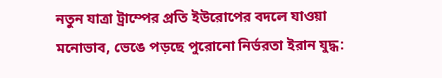নতুন যাত্রা ট্রাম্পের প্রতি ইউরোপের বদলে যাওয়া মনোভাব, ভেঙে পড়ছে পুরোনো নির্ভরতা ইরান যুদ্ধ: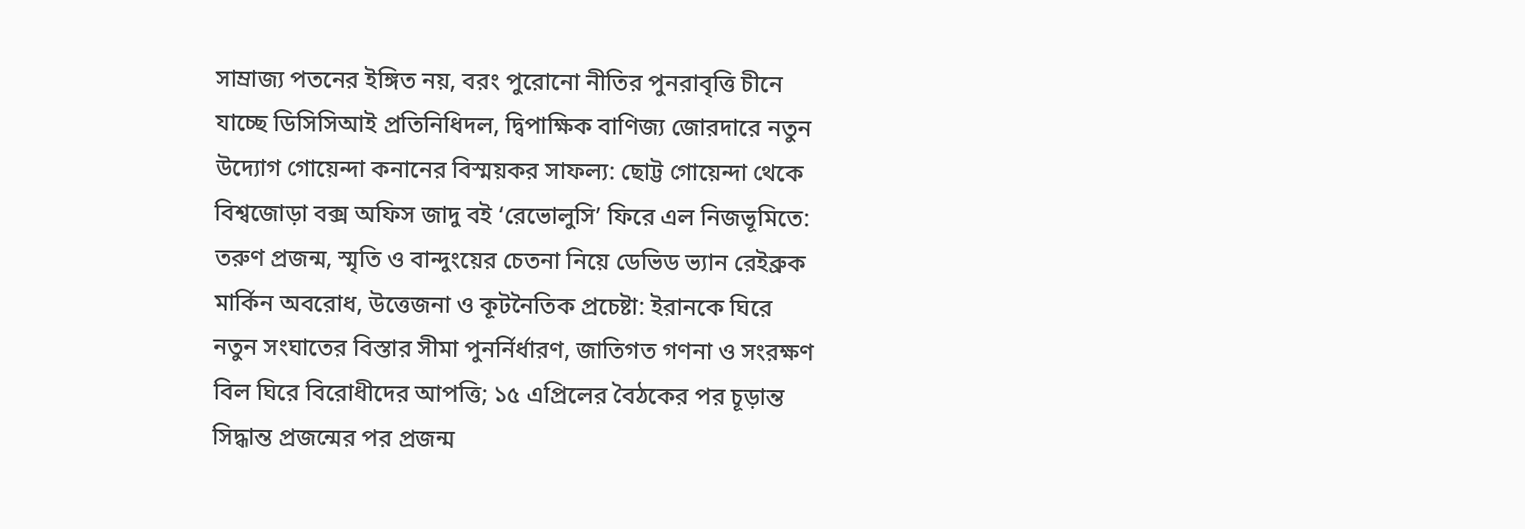সাম্রাজ্য পতনের ইঙ্গিত নয়, বরং পুরোনো নীতির পুনরাবৃত্তি চীনে যাচ্ছে ডিসিসিআই প্রতিনিধিদল, দ্বিপাক্ষিক বাণিজ্য জোরদারে নতুন উদ্যোগ গোয়েন্দা কনানের বিস্ময়কর সাফল্য: ছোট্ট গোয়েন্দা থেকে বিশ্বজোড়া বক্স অফিস জাদু বই ‘রেভোলুসি’ ফিরে এল নিজভূমিতে: তরুণ প্রজন্ম, স্মৃতি ও বান্দুংয়ের চেতনা নিয়ে ডেভিড ভ্যান রেইব্রুক মার্কিন অবরোধ, উত্তেজনা ও কূটনৈতিক প্রচেষ্টা: ইরানকে ঘিরে নতুন সংঘাতের বিস্তার সীমা পুনর্নির্ধারণ, জাতিগত গণনা ও সংরক্ষণ বিল ঘিরে বিরোধীদের আপত্তি; ১৫ এপ্রিলের বৈঠকের পর চূড়ান্ত সিদ্ধান্ত প্রজন্মের পর প্রজন্ম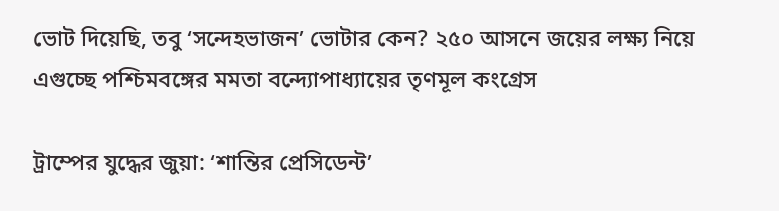ভোট দিয়েছি, তবু ‘সন্দেহভাজন’ ভোটার কেন? ২৫০ আসনে জয়ের লক্ষ্য নিয়ে এগুচ্ছে পশ্চিমবঙ্গের মমতা বন্দ্যোপাধ্যায়ের তৃণমূল কংগ্রেস

ট্রাম্পের যুদ্ধের জুয়া: ‘শান্তির প্রেসিডেন্ট’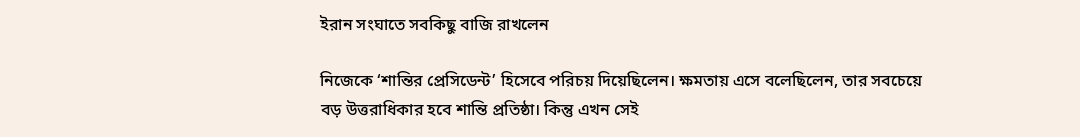ইরান সংঘাতে সবকিছু বাজি রাখলেন

নিজেকে ‘শান্তির প্রেসিডেন্ট’ হিসেবে পরিচয় দিয়েছিলেন। ক্ষমতায় এসে বলেছিলেন, তার সবচেয়ে বড় উত্তরাধিকার হবে শান্তি প্রতিষ্ঠা। কিন্তু এখন সেই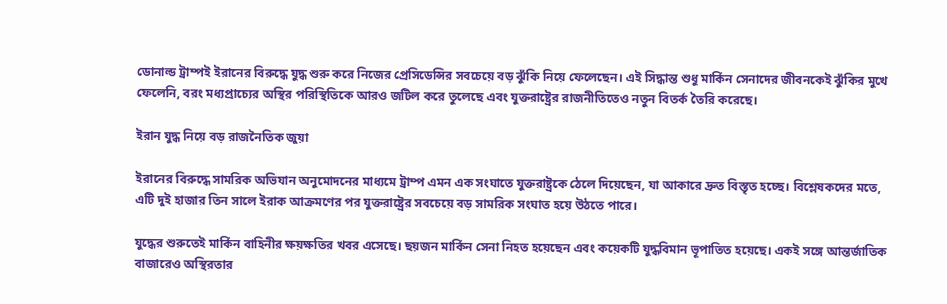ডোনাল্ড ট্রাম্পই ইরানের বিরুদ্ধে যুদ্ধ শুরু করে নিজের প্রেসিডেন্সির সবচেয়ে বড় ঝুঁকি নিয়ে ফেলেছেন। এই সিদ্ধান্ত শুধু মার্কিন সেনাদের জীবনকেই ঝুঁকির মুখে ফেলেনি, বরং মধ্যপ্রাচ্যের অস্থির পরিস্থিতিকে আরও জটিল করে তুলেছে এবং যুক্তরাষ্ট্রের রাজনীতিতেও নতুন বিতর্ক তৈরি করেছে।

ইরান যুদ্ধ নিয়ে বড় রাজনৈতিক জুয়া

ইরানের বিরুদ্ধে সামরিক অভিযান অনুমোদনের মাধ্যমে ট্রাম্প এমন এক সংঘাতে যুক্তরাষ্ট্রকে ঠেলে দিয়েছেন, যা আকারে দ্রুত বিস্তৃত হচ্ছে। বিশ্লেষকদের মতে, এটি দুই হাজার তিন সালে ইরাক আক্রমণের পর যুক্তরাষ্ট্রের সবচেয়ে বড় সামরিক সংঘাত হয়ে উঠতে পারে।

যুদ্ধের শুরুতেই মার্কিন বাহিনীর ক্ষয়ক্ষতির খবর এসেছে। ছয়জন মার্কিন সেনা নিহত হয়েছেন এবং কয়েকটি যুদ্ধবিমান ভূপাতিত হয়েছে। একই সঙ্গে আন্তর্জাতিক বাজারেও অস্থিরতার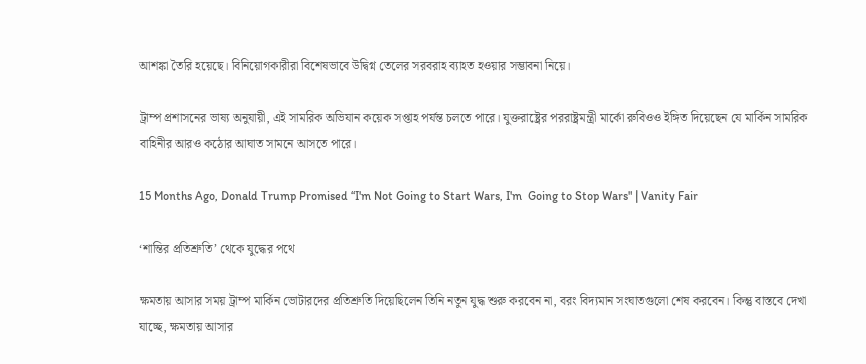আশঙ্কা তৈরি হয়েছে। বিনিয়োগকারীরা বিশেষভাবে উদ্বিগ্ন তেলের সরবরাহ ব্যাহত হওয়ার সম্ভাবনা নিয়ে।

ট্রাম্প প্রশাসনের ভাষ্য অনুযায়ী, এই সামরিক অভিযান কয়েক সপ্তাহ পর্যন্ত চলতে পারে। যুক্তরাষ্ট্রের পররাষ্ট্রমন্ত্রী মার্কো রুবিওও ইঙ্গিত দিয়েছেন যে মার্কিন সামরিক বাহিনীর আরও কঠোর আঘাত সামনে আসতে পারে।

15 Months Ago, Donald Trump Promised “I'm Not Going to Start Wars, I'm  Going to Stop Wars" | Vanity Fair

‘শান্তির প্রতিশ্রুতি’ থেকে যুদ্ধের পথে

ক্ষমতায় আসার সময় ট্রাম্প মার্কিন ভোটারদের প্রতিশ্রুতি দিয়েছিলেন তিনি নতুন যুদ্ধ শুরু করবেন না, বরং বিদ্যমান সংঘাতগুলো শেষ করবেন। কিন্তু বাস্তবে দেখা যাচ্ছে, ক্ষমতায় আসার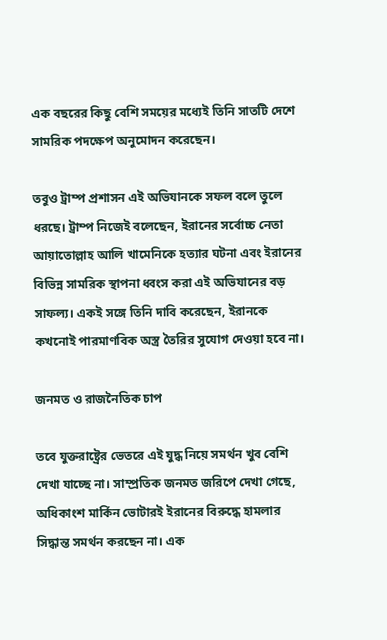এক বছরের কিছু বেশি সময়ের মধ্যেই তিনি সাতটি দেশে সামরিক পদক্ষেপ অনুমোদন করেছেন।

তবুও ট্রাম্প প্রশাসন এই অভিযানকে সফল বলে তুলে ধরছে। ট্রাম্প নিজেই বলেছেন, ইরানের সর্বোচ্চ নেতা আয়াতোল্লাহ আলি খামেনিকে হত্যার ঘটনা এবং ইরানের বিভিন্ন সামরিক স্থাপনা ধ্বংস করা এই অভিযানের বড় সাফল্য। একই সঙ্গে তিনি দাবি করেছেন, ইরানকে কখনোই পারমাণবিক অস্ত্র তৈরির সুযোগ দেওয়া হবে না।

জনমত ও রাজনৈতিক চাপ

তবে যুক্তরাষ্ট্রের ভেতরে এই যুদ্ধ নিয়ে সমর্থন খুব বেশি দেখা যাচ্ছে না। সাম্প্রতিক জনমত জরিপে দেখা গেছে, অধিকাংশ মার্কিন ভোটারই ইরানের বিরুদ্ধে হামলার সিদ্ধান্ত সমর্থন করছেন না। এক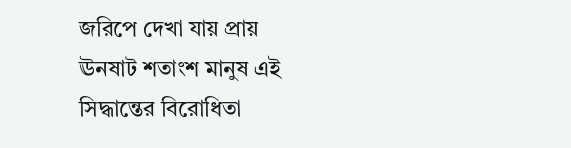জরিপে দেখা যায় প্রায় ঊনষাট শতাংশ মানুষ এই সিদ্ধান্তের বিরোধিতা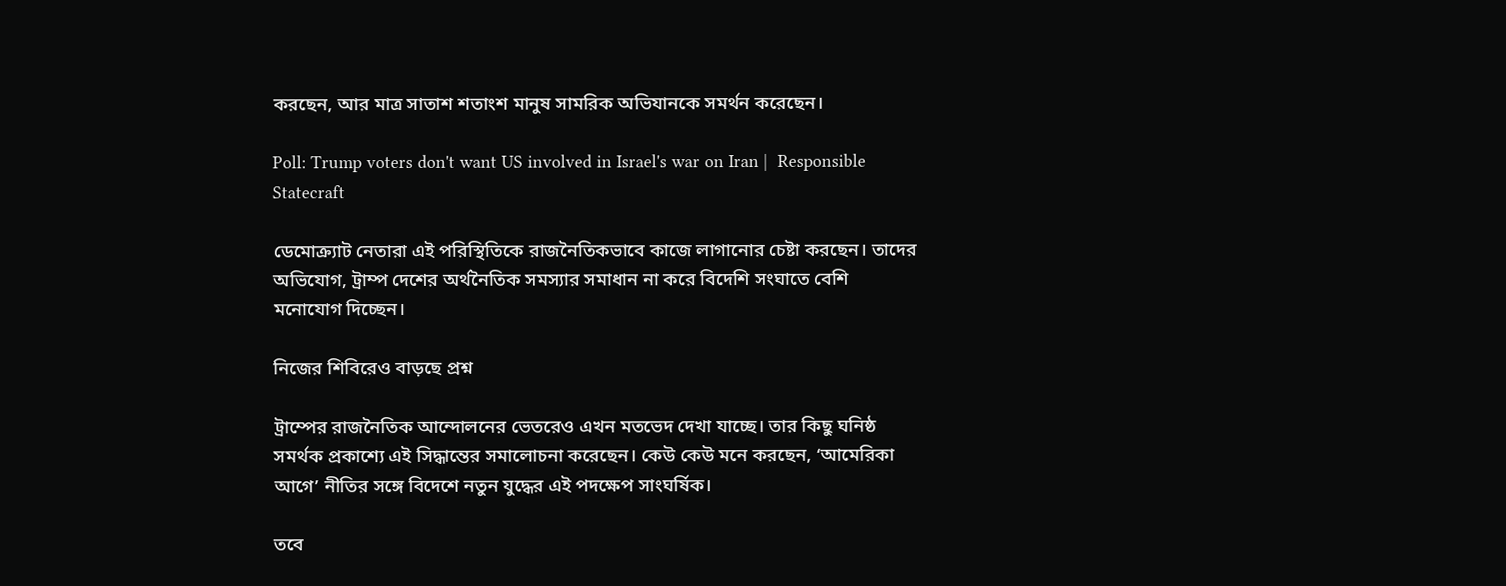করছেন, আর মাত্র সাতাশ শতাংশ মানুষ সামরিক অভিযানকে সমর্থন করেছেন।

Poll: Trump voters don't want US involved in Israel's war on Iran |  Responsible Statecraft

ডেমোক্র্যাট নেতারা এই পরিস্থিতিকে রাজনৈতিকভাবে কাজে লাগানোর চেষ্টা করছেন। তাদের অভিযোগ, ট্রাম্প দেশের অর্থনৈতিক সমস্যার সমাধান না করে বিদেশি সংঘাতে বেশি মনোযোগ দিচ্ছেন।

নিজের শিবিরেও বাড়ছে প্রশ্ন

ট্রাম্পের রাজনৈতিক আন্দোলনের ভেতরেও এখন মতভেদ দেখা যাচ্ছে। তার কিছু ঘনিষ্ঠ সমর্থক প্রকাশ্যে এই সিদ্ধান্তের সমালোচনা করেছেন। কেউ কেউ মনে করছেন, ‘আমেরিকা আগে’ নীতির সঙ্গে বিদেশে নতুন যুদ্ধের এই পদক্ষেপ সাংঘর্ষিক।

তবে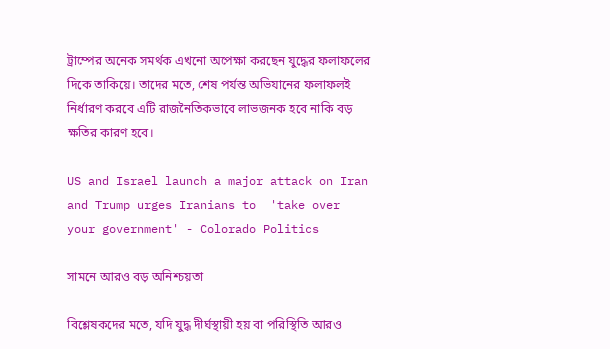ট্রাম্পের অনেক সমর্থক এখনো অপেক্ষা করছেন যুদ্ধের ফলাফলের দিকে তাকিয়ে। তাদের মতে, শেষ পর্যন্ত অভিযানের ফলাফলই নির্ধারণ করবে এটি রাজনৈতিকভাবে লাভজনক হবে নাকি বড় ক্ষতির কারণ হবে।

US and Israel launch a major attack on Iran and Trump urges Iranians to  'take over your government' - Colorado Politics

সামনে আরও বড় অনিশ্চয়তা

বিশ্লেষকদের মতে, যদি যুদ্ধ দীর্ঘস্থায়ী হয় বা পরিস্থিতি আরও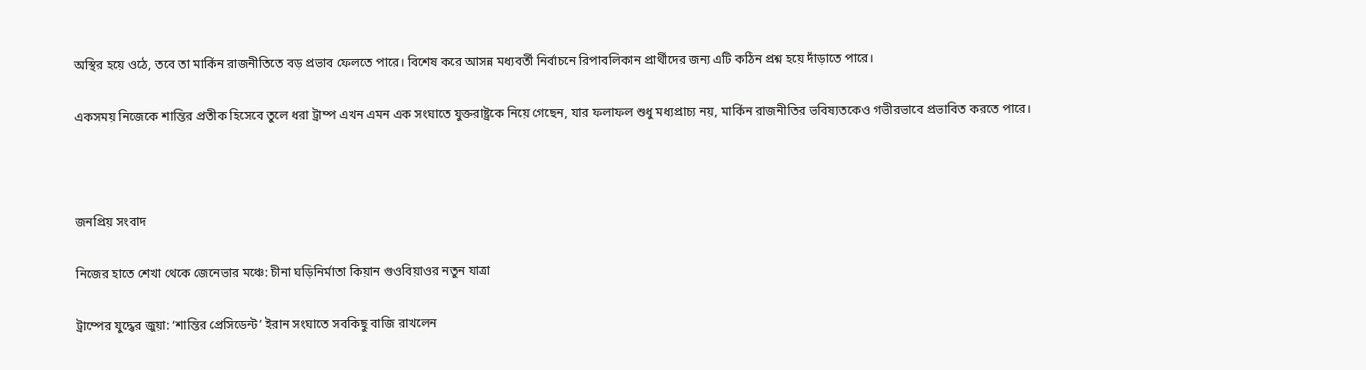অস্থির হয়ে ওঠে, তবে তা মার্কিন রাজনীতিতে বড় প্রভাব ফেলতে পারে। বিশেষ করে আসন্ন মধ্যবর্তী নির্বাচনে রিপাবলিকান প্রার্থীদের জন্য এটি কঠিন প্রশ্ন হয়ে দাঁড়াতে পারে।

একসময় নিজেকে শান্তির প্রতীক হিসেবে তুলে ধরা ট্রাম্প এখন এমন এক সংঘাতে যুক্তরাষ্ট্রকে নিয়ে গেছেন, যার ফলাফল শুধু মধ্যপ্রাচ্য নয়, মার্কিন রাজনীতির ভবিষ্যতকেও গভীরভাবে প্রভাবিত করতে পারে।



জনপ্রিয় সংবাদ

নিজের হাতে শেখা থেকে জেনেভার মঞ্চে: চীনা ঘড়িনির্মাতা কিয়ান গুওবিয়াওর নতুন যাত্রা

ট্রাম্পের যুদ্ধের জুয়া: ‘শান্তির প্রেসিডেন্ট’ ইরান সংঘাতে সবকিছু বাজি রাখলেন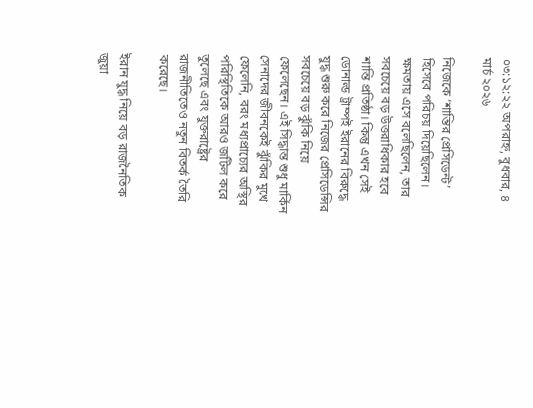০৩:১২:২২ অপরাহ্ন, বুধবার, ৪ মার্চ ২০২৬

নিজেকে ‘শান্তির প্রেসিডেন্ট’ হিসেবে পরিচয় দিয়েছিলেন। ক্ষমতায় এসে বলেছিলেন, তার সবচেয়ে বড় উত্তরাধিকার হবে শান্তি প্রতিষ্ঠা। কিন্তু এখন সেই ডোনাল্ড ট্রাম্পই ইরানের বিরুদ্ধে যুদ্ধ শুরু করে নিজের প্রেসিডেন্সির সবচেয়ে বড় ঝুঁকি নিয়ে ফেলেছেন। এই সিদ্ধান্ত শুধু মার্কিন সেনাদের জীবনকেই ঝুঁকির মুখে ফেলেনি, বরং মধ্যপ্রাচ্যের অস্থির পরিস্থিতিকে আরও জটিল করে তুলেছে এবং যুক্তরাষ্ট্রের রাজনীতিতেও নতুন বিতর্ক তৈরি করেছে।

ইরান যুদ্ধ নিয়ে বড় রাজনৈতিক জুয়া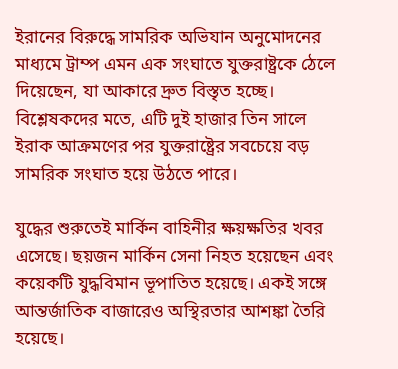ইরানের বিরুদ্ধে সামরিক অভিযান অনুমোদনের মাধ্যমে ট্রাম্প এমন এক সংঘাতে যুক্তরাষ্ট্রকে ঠেলে দিয়েছেন, যা আকারে দ্রুত বিস্তৃত হচ্ছে। বিশ্লেষকদের মতে, এটি দুই হাজার তিন সালে ইরাক আক্রমণের পর যুক্তরাষ্ট্রের সবচেয়ে বড় সামরিক সংঘাত হয়ে উঠতে পারে।

যুদ্ধের শুরুতেই মার্কিন বাহিনীর ক্ষয়ক্ষতির খবর এসেছে। ছয়জন মার্কিন সেনা নিহত হয়েছেন এবং কয়েকটি যুদ্ধবিমান ভূপাতিত হয়েছে। একই সঙ্গে আন্তর্জাতিক বাজারেও অস্থিরতার আশঙ্কা তৈরি হয়েছে।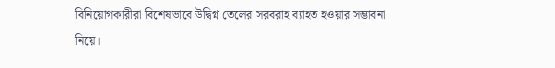বিনিয়োগকারীরা বিশেষভাবে উদ্বিগ্ন তেলের সরবরাহ ব্যাহত হওয়ার সম্ভাবনা নিয়ে।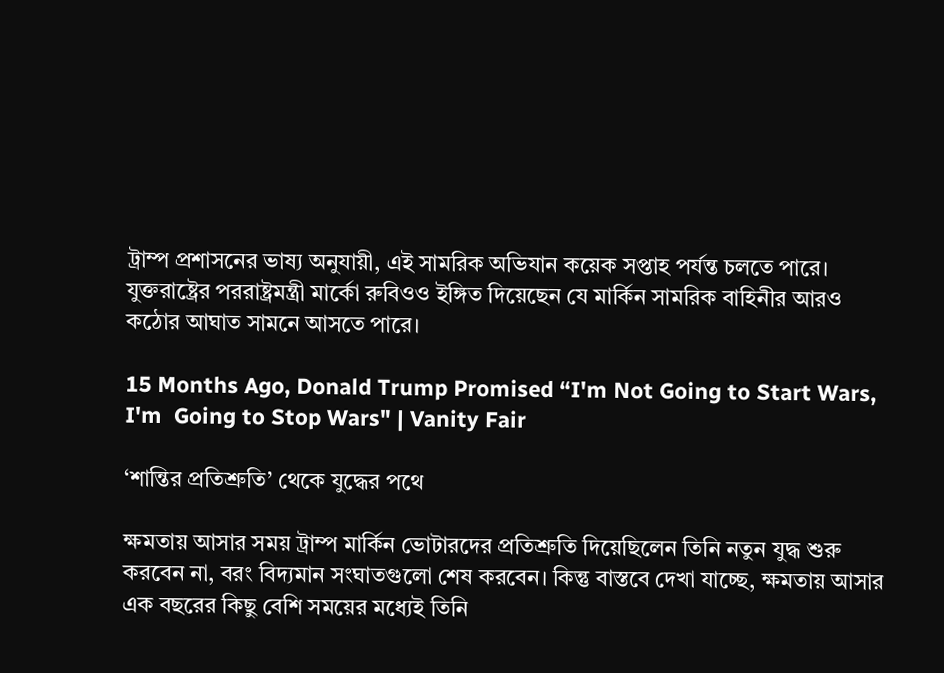ট্রাম্প প্রশাসনের ভাষ্য অনুযায়ী, এই সামরিক অভিযান কয়েক সপ্তাহ পর্যন্ত চলতে পারে। যুক্তরাষ্ট্রের পররাষ্ট্রমন্ত্রী মার্কো রুবিওও ইঙ্গিত দিয়েছেন যে মার্কিন সামরিক বাহিনীর আরও কঠোর আঘাত সামনে আসতে পারে।

15 Months Ago, Donald Trump Promised “I'm Not Going to Start Wars, I'm  Going to Stop Wars" | Vanity Fair

‘শান্তির প্রতিশ্রুতি’ থেকে যুদ্ধের পথে

ক্ষমতায় আসার সময় ট্রাম্প মার্কিন ভোটারদের প্রতিশ্রুতি দিয়েছিলেন তিনি নতুন যুদ্ধ শুরু করবেন না, বরং বিদ্যমান সংঘাতগুলো শেষ করবেন। কিন্তু বাস্তবে দেখা যাচ্ছে, ক্ষমতায় আসার এক বছরের কিছু বেশি সময়ের মধ্যেই তিনি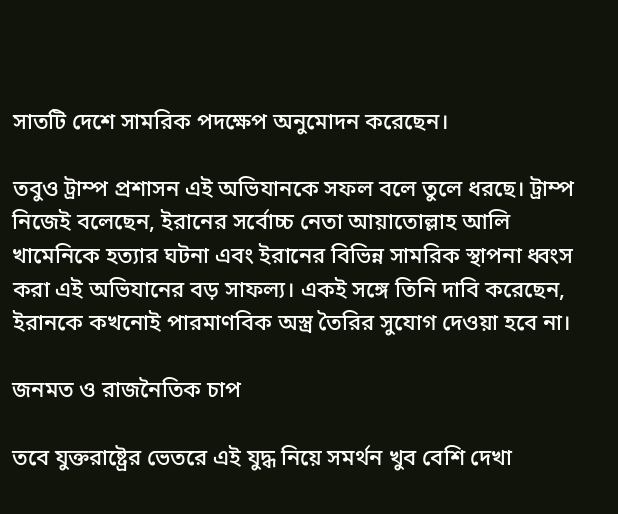সাতটি দেশে সামরিক পদক্ষেপ অনুমোদন করেছেন।

তবুও ট্রাম্প প্রশাসন এই অভিযানকে সফল বলে তুলে ধরছে। ট্রাম্প নিজেই বলেছেন, ইরানের সর্বোচ্চ নেতা আয়াতোল্লাহ আলি খামেনিকে হত্যার ঘটনা এবং ইরানের বিভিন্ন সামরিক স্থাপনা ধ্বংস করা এই অভিযানের বড় সাফল্য। একই সঙ্গে তিনি দাবি করেছেন, ইরানকে কখনোই পারমাণবিক অস্ত্র তৈরির সুযোগ দেওয়া হবে না।

জনমত ও রাজনৈতিক চাপ

তবে যুক্তরাষ্ট্রের ভেতরে এই যুদ্ধ নিয়ে সমর্থন খুব বেশি দেখা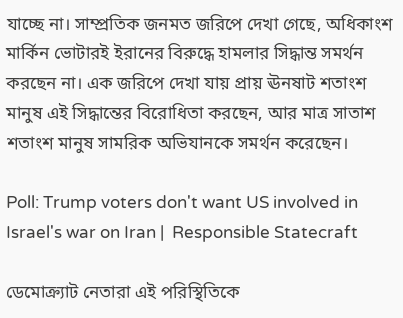যাচ্ছে না। সাম্প্রতিক জনমত জরিপে দেখা গেছে, অধিকাংশ মার্কিন ভোটারই ইরানের বিরুদ্ধে হামলার সিদ্ধান্ত সমর্থন করছেন না। এক জরিপে দেখা যায় প্রায় ঊনষাট শতাংশ মানুষ এই সিদ্ধান্তের বিরোধিতা করছেন, আর মাত্র সাতাশ শতাংশ মানুষ সামরিক অভিযানকে সমর্থন করেছেন।

Poll: Trump voters don't want US involved in Israel's war on Iran |  Responsible Statecraft

ডেমোক্র্যাট নেতারা এই পরিস্থিতিকে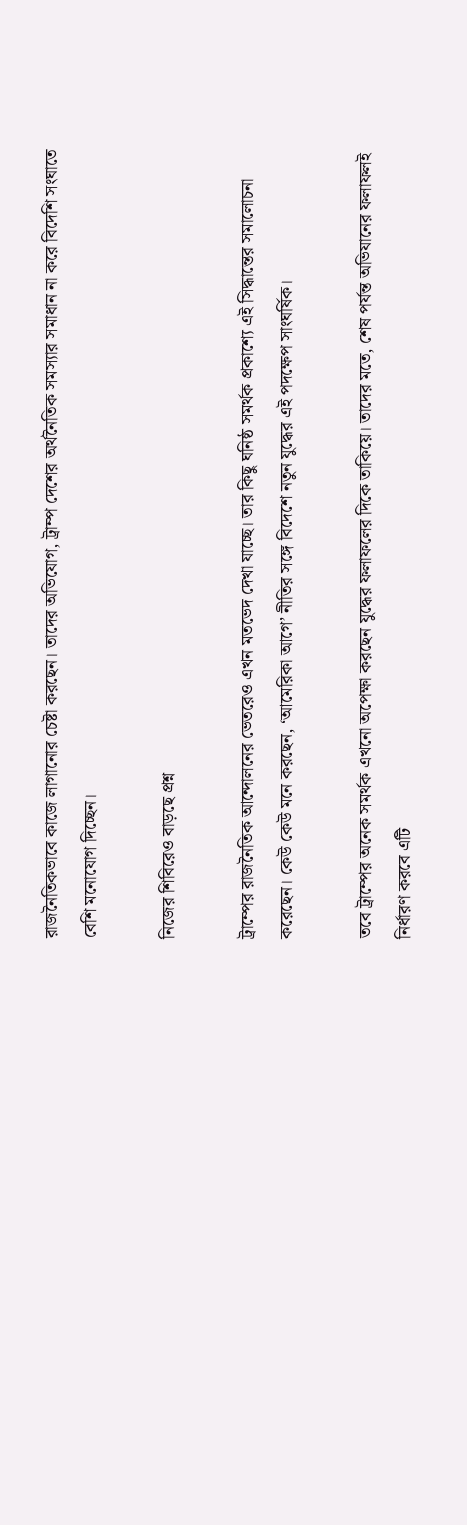রাজনৈতিকভাবে কাজে লাগানোর চেষ্টা করছেন। তাদের অভিযোগ, ট্রাম্প দেশের অর্থনৈতিক সমস্যার সমাধান না করে বিদেশি সংঘাতে বেশি মনোযোগ দিচ্ছেন।

নিজের শিবিরেও বাড়ছে প্রশ্ন

ট্রাম্পের রাজনৈতিক আন্দোলনের ভেতরেও এখন মতভেদ দেখা যাচ্ছে। তার কিছু ঘনিষ্ঠ সমর্থক প্রকাশ্যে এই সিদ্ধান্তের সমালোচনা করেছেন। কেউ কেউ মনে করছেন, ‘আমেরিকা আগে’ নীতির সঙ্গে বিদেশে নতুন যুদ্ধের এই পদক্ষেপ সাংঘর্ষিক।

তবে ট্রাম্পের অনেক সমর্থক এখনো অপেক্ষা করছেন যুদ্ধের ফলাফলের দিকে তাকিয়ে। তাদের মতে, শেষ পর্যন্ত অভিযানের ফলাফলই নির্ধারণ করবে এটি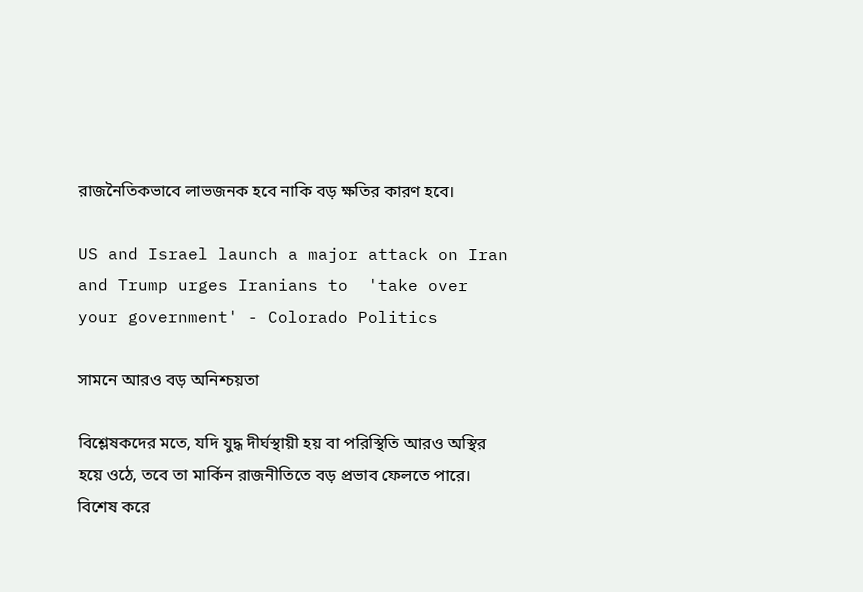রাজনৈতিকভাবে লাভজনক হবে নাকি বড় ক্ষতির কারণ হবে।

US and Israel launch a major attack on Iran and Trump urges Iranians to  'take over your government' - Colorado Politics

সামনে আরও বড় অনিশ্চয়তা

বিশ্লেষকদের মতে, যদি যুদ্ধ দীর্ঘস্থায়ী হয় বা পরিস্থিতি আরও অস্থির হয়ে ওঠে, তবে তা মার্কিন রাজনীতিতে বড় প্রভাব ফেলতে পারে। বিশেষ করে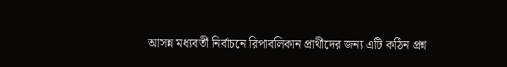আসন্ন মধ্যবর্তী নির্বাচনে রিপাবলিকান প্রার্থীদের জন্য এটি কঠিন প্রশ্ন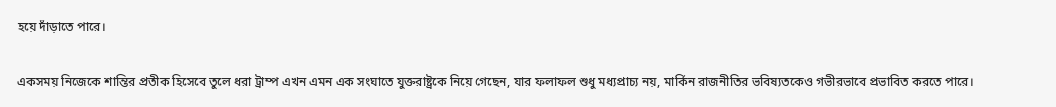হয়ে দাঁড়াতে পারে।

একসময় নিজেকে শান্তির প্রতীক হিসেবে তুলে ধরা ট্রাম্প এখন এমন এক সংঘাতে যুক্তরাষ্ট্রকে নিয়ে গেছেন, যার ফলাফল শুধু মধ্যপ্রাচ্য নয়, মার্কিন রাজনীতির ভবিষ্যতকেও গভীরভাবে প্রভাবিত করতে পারে।